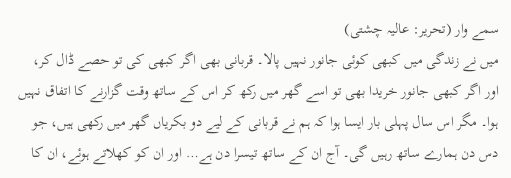سمے وار (تحریر: عالیہ چشتی)
میں نے زندگی میں کبھی کوئی جانور نہیں پالا۔ قربانی بھی اگر کبھی کی تو حصے ڈال کر، اور اگر کبھی جانور خریدا بھی تو اسے گھر میں رکھ کر اس کے ساتھ وقت گزارنے کا اتفاق نہیں ہوا۔ مگر اس سال پہلی بار ایسا ہوا کہ ہم نے قربانی کے لیے دو بکریاں گھر میں رکھی ہیں، جو دس دن ہمارے ساتھ رہیں گی۔ آج ان کے ساتھ تیسرا دن ہے… اور ان کو کھلاتے ہوئے، ان کا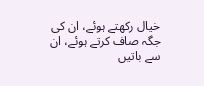خیال رکھتے ہوئے، ان کی جگہ صاف کرتے ہوئے، ان سے باتیں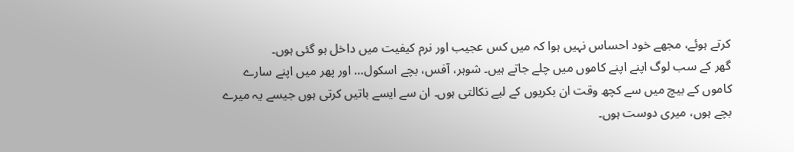کرتے ہوئے، مجھے خود احساس نہیں ہوا کہ میں کس عجیب اور نرم کیفیت میں داخل ہو گئی ہوں۔
گھر کے سب لوگ اپنے اپنے کاموں میں چلے جاتے ہیں۔ شوہر، آفس، بچے اسکول… اور پھر میں اپنے سارے کاموں کے بیچ میں سے کچھ وقت ان بکریوں کے لیے نکالتی ہوں۔ ان سے ایسے باتیں کرتی ہوں جیسے یہ میرے بچے ہوں، میری دوست ہوں۔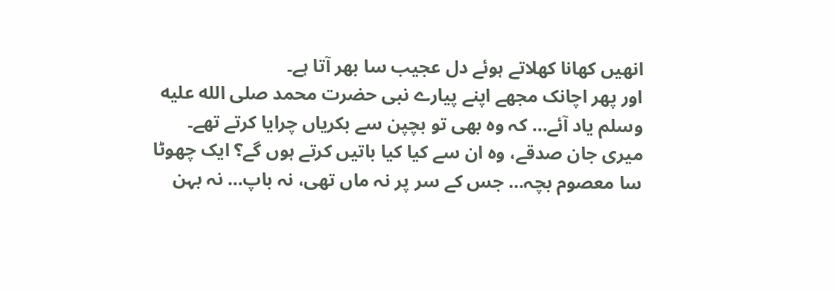انھیں کھانا کھلاتے ہوئے دل عجیب سا بھر آتا ہے۔
اور پھر اچانک مجھے اپنے پیارے نبی حضرت محمد صلى الله عليه وسلم یاد آئے… کہ وہ بھی تو بچپن سے بکریاں چرایا کرتے تھے۔ میری جان صدقے، وہ ان سے کیا کیا باتیں کرتے ہوں گے؟ ایک چھوٹا سا معصوم بچہ… جس کے سر پر نہ ماں تھی، نہ باپ… نہ بہن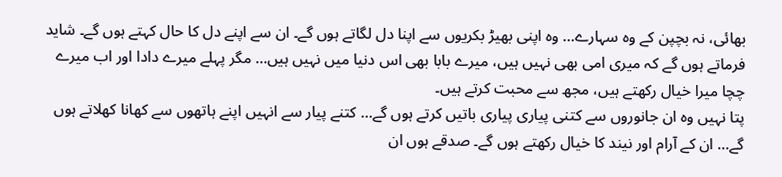بھائی، نہ بچپن کے وہ سہارے… وہ اپنی بھیڑ بکریوں سے اپنا دل لگاتے ہوں گے۔ ان سے اپنے دل کا حال کہتے ہوں گے۔ شاید فرماتے ہوں گے کہ میری امی بھی نہیں ہیں، میرے بابا بھی اس دنیا میں نہیں ہیں… مگر پہلے میرے دادا اور اب میرے چچا میرا خیال رکھتے ہیں، مجھ سے محبت کرتے ہیں۔
پتا نہیں وہ ان جانوروں سے کتنی پیاری پیاری باتیں کرتے ہوں گے… کتنے پیار سے انہیں اپنے ہاتھوں سے کھانا کھلاتے ہوں گے… ان کے آرام اور نیند کا خیال رکھتے ہوں گے۔ صدقے ہوں ان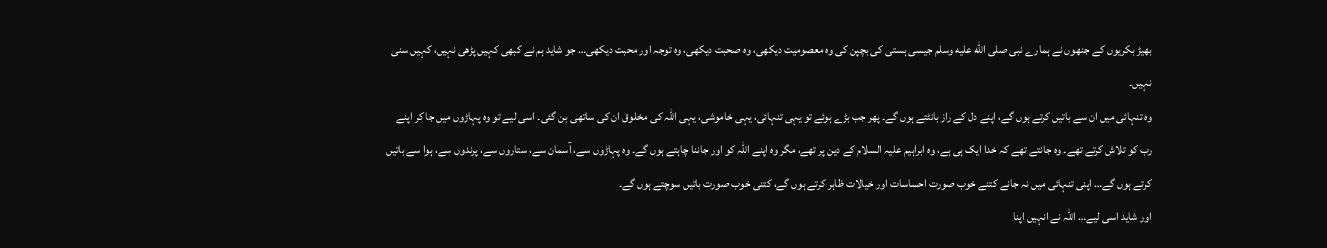بھیڑ بکریوں کے جنھوں نے ہمارے نبی صلى الله عليه وسلم جیسی ہستی کی بچپن کی وہ معصومیت دیکھی، وہ صحبت دیکھی، وہ توجہ اور محبت دیکھی… جو شاید ہم نے کبھی کہیں پڑھی نہیں، کہیں سنی نہیں۔
وہ تنہائی میں ان سے باتیں کرتے ہوں گے، اپنے دل کے راز بانٹتے ہوں گے۔ پھر جب بڑے ہوئے تو یہی تنہائی، یہی خاموشی، یہی اللہ کی مخلوق ان کی ساتھی بن گئی۔ اسی لیے تو وہ پہاڑوں میں جا کر اپنے رب کو تلاش کرتے تھے۔ وہ جانتے تھے کہ خدا ایک ہی ہے، وہ ابراہیم علیہ السلام کے دین پر تھے، مگر وہ اپنے اللہ کو اور جاننا چاہتے ہوں گے۔ وہ پہاڑوں سے، آسمان سے، ستاروں سے، پرندوں سے، ہوا سے باتیں کرتے ہوں گے… اپنی تنہائی میں نہ جانے کتنے خوب صورت احساسات اور خیالات ظاہر کرتے ہوں گے، کتنی خوب صورت باتیں سوچتے ہوں گے۔
اور شاید اسی لیے… اللہ نے انہیں اپنا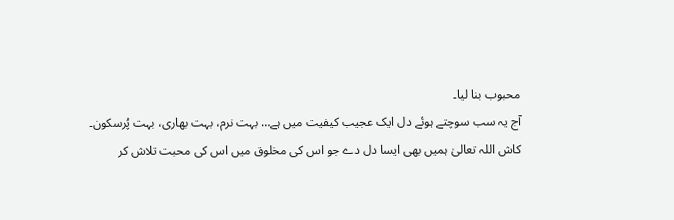محبوب بنا لیا۔
آج یہ سب سوچتے ہوئے دل ایک عجیب کیفیت میں ہے… بہت نرم، بہت بھاری، بہت پُرسکون۔
کاش اللہ تعالیٰ ہمیں بھی ایسا دل دے جو اس کی مخلوق میں اس کی محبت تلاش کر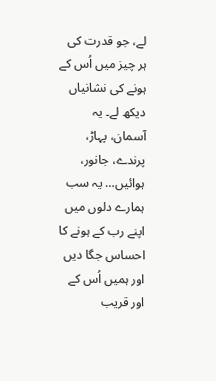لے، جو قدرت کی ہر چیز میں اُس کے ہونے کی نشانیاں دیکھ لے۔ یہ آسمان، پہاڑ، پرندے، جانور، ہوائیں… یہ سب ہمارے دلوں میں اپنے رب کے ہونے کا احساس جگا دیں اور ہمیں اُس کے اور قریب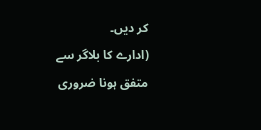کر دیں۔
(ادارے کا بلاگر سے متفق ہونا ضروری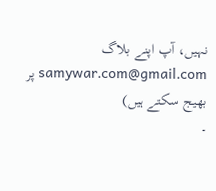نہیں، آپ اپنے بلاگ samywar.com@gmail.com پر بھیج سکتے ہیں)
۔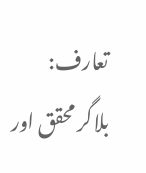تعارف:
بلاگر محقق اور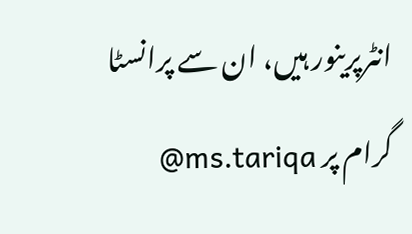انٹرپرینور ہیں، ان سے پرانسٹا گرام پر ms.tariqa@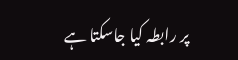پر رابطہ کیا جاسکتا ہے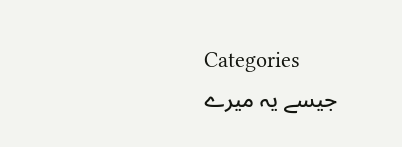Categories
جیسے یہ میرے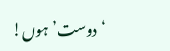‘دوست’ ہوں!